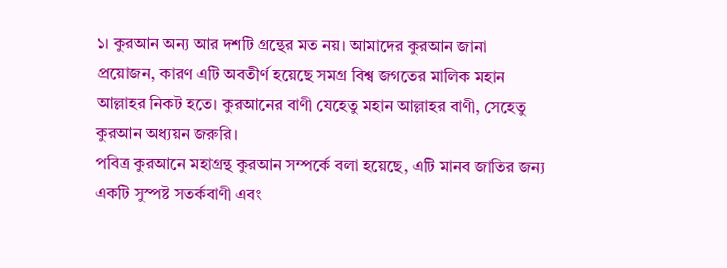১। কুরআন অন্য আর দশটি গ্রন্থের মত নয়। আমাদের কুরআন জানা প্রয়োজন, কারণ এটি অবতীর্ণ হয়েছে সমগ্র বিশ্ব জগতের মালিক মহান আল্লাহর নিকট হতে। কুরআনের বাণী যেহেতু মহান আল্লাহর বাণী, সেহেতু কুরআন অধ্যয়ন জরুরি।
পবিত্র কুরআনে মহাগ্রন্থ কুরআন সম্পর্কে বলা হয়েছে, এটি মানব জাতির জন্য একটি সুস্পষ্ট সতর্কবাণী এবং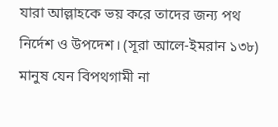যারা আল্লাহকে ভয় করে তাদের জন্য পথ নির্দেশ ও উপদেশ। (সূরা আলে-ইমরান ১৩৮)
মানুষ যেন বিপথগামী না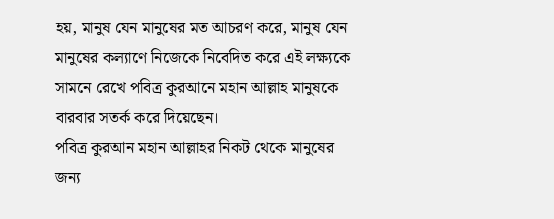হয়, মানুষ যেন মানুষের মত আচরণ করে, মানুষ যেন মানুষের কল্যাণে নিজেকে নিবেদিত করে এই লক্ষ্যকে সামনে রেখে পবিত্র কুরআনে মহান আল্লাহ মানুষকে বারবার সতর্ক করে দিয়েছেন।
পবিত্র কুরআন মহান আল্লাহর নিকট থেকে মানুষের জন্য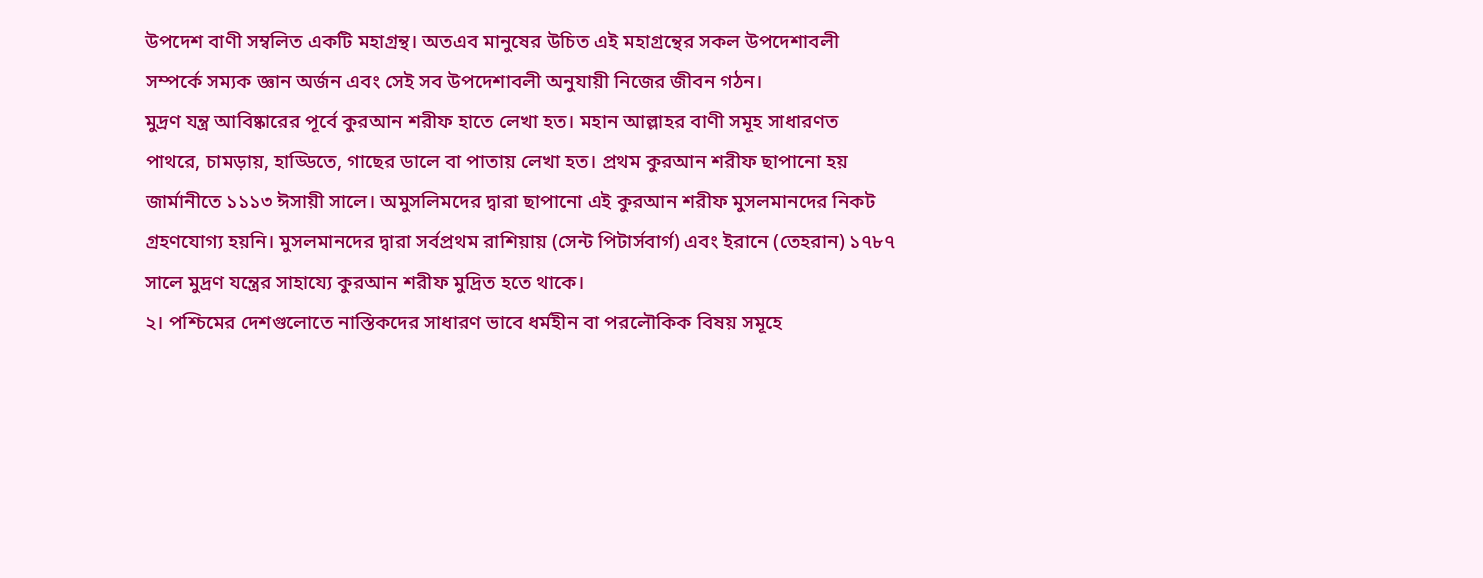উপদেশ বাণী সম্বলিত একটি মহাগ্রন্থ। অতএব মানুষের উচিত এই মহাগ্রন্থের সকল উপদেশাবলী সম্পর্কে সম্যক জ্ঞান অর্জন এবং সেই সব উপদেশাবলী অনুযায়ী নিজের জীবন গঠন।
মুদ্রণ যন্ত্র আবিষ্কারের পূর্বে কুরআন শরীফ হাতে লেখা হত। মহান আল্লাহর বাণী সমূহ সাধারণত পাথরে, চামড়ায়, হাড্ডিতে, গাছের ডালে বা পাতায় লেখা হত। প্রথম কুরআন শরীফ ছাপানো হয় জার্মানীতে ১১১৩ ঈসায়ী সালে। অমুসলিমদের দ্বারা ছাপানো এই কুরআন শরীফ মুসলমানদের নিকট গ্রহণযোগ্য হয়নি। মুসলমানদের দ্বারা সর্বপ্রথম রাশিয়ায় (সেন্ট পিটার্সবার্গ) এবং ইরানে (তেহরান) ১৭৮৭ সালে মুদ্রণ যন্ত্রের সাহায্যে কুরআন শরীফ মুদ্রিত হতে থাকে।
২। পশ্চিমের দেশগুলোতে নাস্তিকদের সাধারণ ভাবে ধর্মহীন বা পরলৌকিক বিষয় সমূহে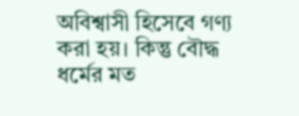অবিশ্বাসী হিসেবে গণ্য করা হয়। কিন্তু বৌদ্ধ ধর্মের মত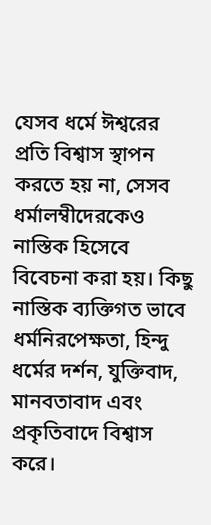যেসব ধর্মে ঈশ্বরের প্রতি বিশ্বাস স্থাপন করতে হয় না, সেসব ধর্মালম্বীদেরকেও নাস্তিক হিসেবে বিবেচনা করা হয়। কিছু নাস্তিক ব্যক্তিগত ভাবে ধর্মনিরপেক্ষতা, হিন্দু ধর্মের দর্শন, যুক্তিবাদ, মানবতাবাদ এবং প্রকৃতিবাদে বিশ্বাস করে।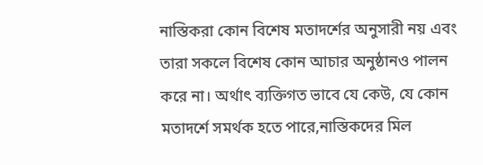নাস্তিকরা কোন বিশেষ মতাদর্শের অনুসারী নয় এবং তারা সকলে বিশেষ কোন আচার অনুষ্ঠানও পালন করে না। অর্থাৎ ব্যক্তিগত ভাবে যে কেউ, যে কোন মতাদর্শে সমর্থক হতে পারে,নাস্তিকদের মিল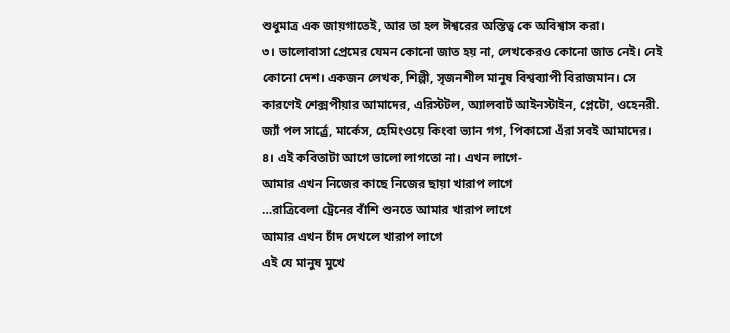শুধুমাত্র এক জায়গাতেই, আর তা হল ঈশ্বরের অস্তিত্ব কে অবিশ্বাস করা।
৩। ভালোবাসা প্রেমের যেমন কোনো জাত হয় না, লেখকেরও কোনো জাত নেই। নেই কোনো দেশ। একজন লেখক, শিল্পী, সৃজনশীল মানুষ বিশ্বব্যাপী বিরাজমান। সে কারণেই শেক্সপীয়ার আমাদের, এরিস্টটল, অ্যালবার্ট আইনস্টাইন, প্লেটো, ওহেনরী. জ্যাঁ পল সার্ত্র্রে, মার্কেস, হেমিংওয়ে কিংবা ভ্যান গগ, পিকাসো এঁরা সবই আমাদের।
৪। এই কবিতাটা আগে ভালো লাগতো না। এখন লাগে-
আমার এখন নিজের কাছে নিজের ছায়া খারাপ লাগে
…রাত্রিবেলা ট্রেনের বাঁশি শুনতে আমার খারাপ লাগে
আমার এখন চাঁদ দেখলে খারাপ লাগে
এই যে মানুষ মুখে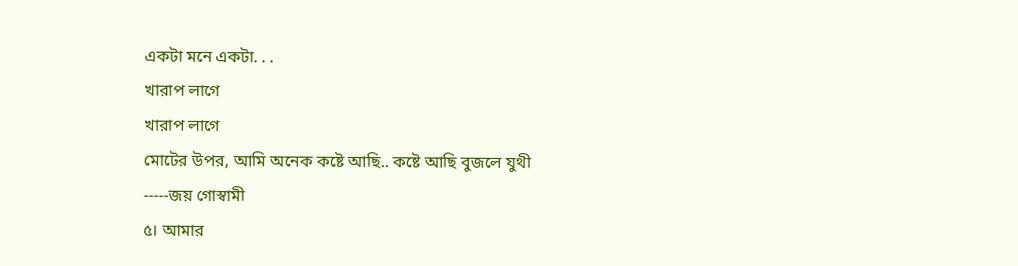একটা মনে একটা. . .
খারাপ লাগে
খারাপ লাগে
মোটের উপর, আমি অনেক কষ্টে আছি.. কষ্টে আছি বুজলে যুথী
-----জয় গোস্বামী
৫। আমার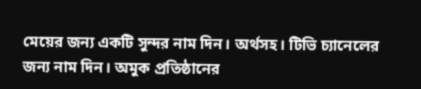মেয়ের জন্য একটি সুন্দর নাম দিন। অর্থসহ। টিভি চ্যানেলের জন্য নাম দিন। অমুক প্রতিষ্ঠানের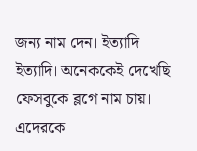জন্য নাম দেন। ইত্যাদি ইত্যাদি। অনেককেই দেখেছি ফেসবুকে ব্লগে নাম চায়। এদেরকে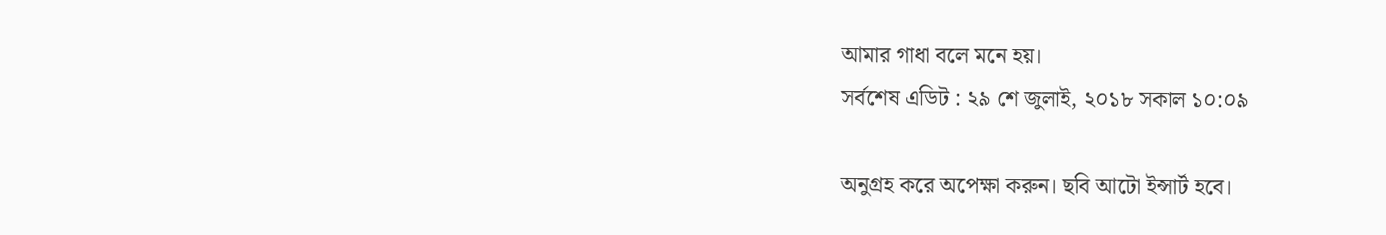আমার গাধা বলে মনে হয়।
সর্বশেষ এডিট : ২৯ শে জুলাই, ২০১৮ সকাল ১০:০৯

অনুগ্রহ করে অপেক্ষা করুন। ছবি আটো ইন্সার্ট হবে।